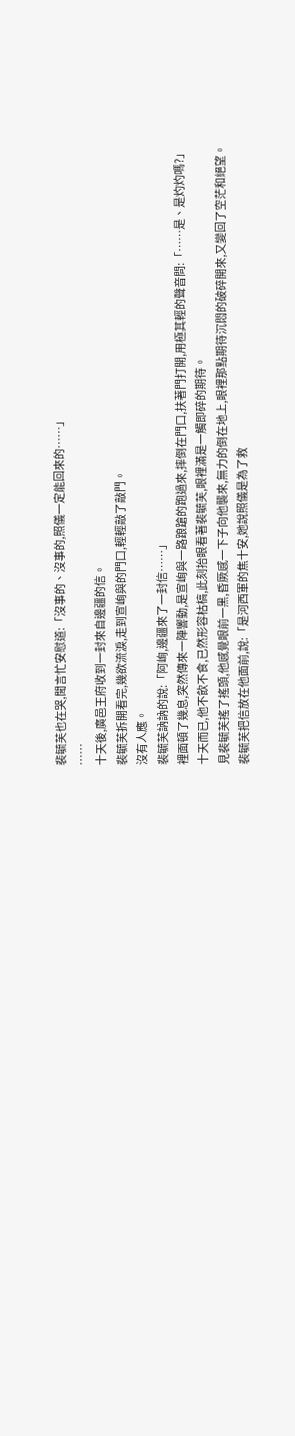裴毓芙也在哭,聞言忙安慰道:「沒事的、沒事的,照儀一定能回來的……」
……
十天後,廣邑王府收到一封來自邊疆的信。
裴毓芙拆開看完,幾欲流淚,走到宣峋與的門口,輕輕敲了敲門。
沒有人應。
裴毓芙訥訥的說:「阿峋,邊疆來了一封信……」
裡面頓了幾息,突然傳來一陣響動,是宣峋與一路踉蹌的跑過來,摔倒在門口,扶著門打開,用極其輕的聲音問:「……是、是灼灼嗎?」
十天而已,他不飲不食,已然形容枯槁,此刻抬眼看著裴毓芙,眼裡滿是一觸即碎的期待。
見裴毓芙搖了搖頭,他感覺眼前一黑,昏厥感一下子向他襲來,無力的倒在地上,眼裡那點期待沉悶的破碎開來,又變回了空茫和絕望。
裴毓芙把信放在他面前,說:「是河西軍的焦十安,她說照儀是為了救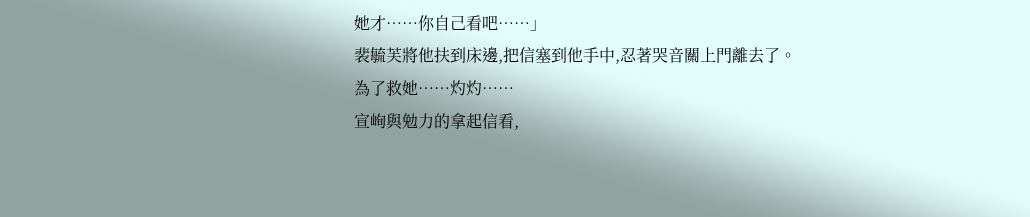她才……你自己看吧……」
裴毓芙將他扶到床邊,把信塞到他手中,忍著哭音關上門離去了。
為了救她……灼灼……
宣峋與勉力的拿起信看,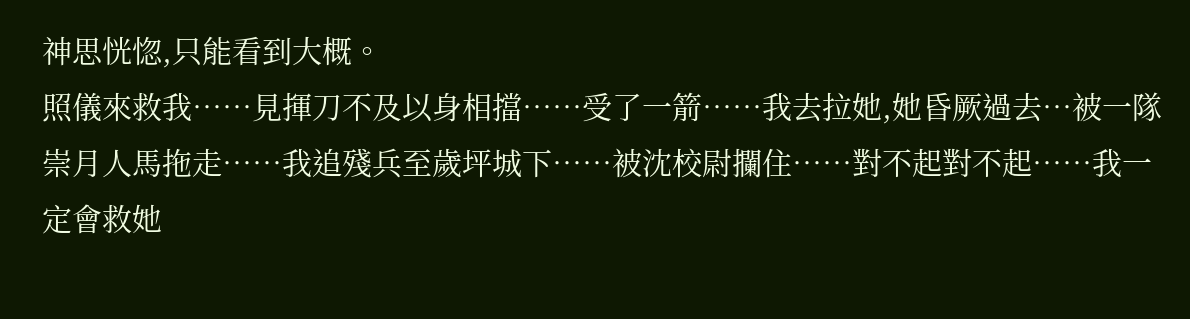神思恍惚,只能看到大概。
照儀來救我……見揮刀不及以身相擋……受了一箭……我去拉她,她昏厥過去…被一隊崇月人馬拖走……我追殘兵至歲坪城下……被沈校尉攔住……對不起對不起……我一定會救她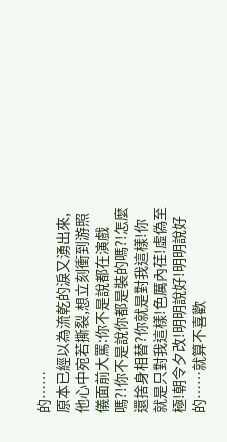的……
原本已經以為流乾的淚又湧出來,他心中宛若撕裂,想立刻衝到游照儀面前大罵:你不是說都在演戲嗎?!你不是說你都是裝的嗎?!怎麼還捨身相替?你就是對我這樣!你就是只對我這樣!色厲內荏!虛偽至極!朝令夕改!明明說好!明明說好的……就算不喜歡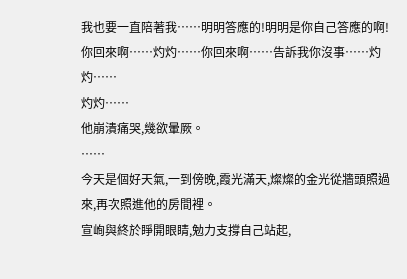我也要一直陪著我……明明答應的!明明是你自己答應的啊!
你回來啊……灼灼……你回來啊……告訴我你沒事……灼灼……
灼灼……
他崩潰痛哭,幾欲暈厥。
……
今天是個好天氣,一到傍晚,霞光滿天,燦燦的金光從牆頭照過來,再次照進他的房間裡。
宣峋與終於睜開眼睛,勉力支撐自己站起,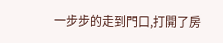一步步的走到門口,打開了房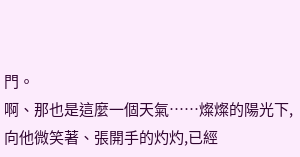門。
啊、那也是這麼一個天氣……燦燦的陽光下,向他微笑著、張開手的灼灼,已經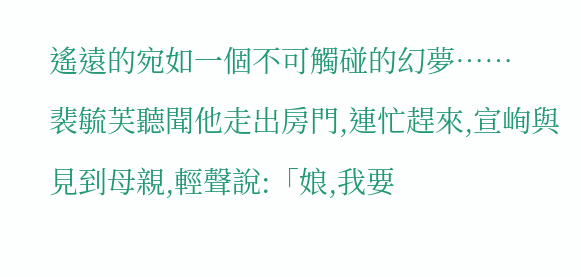遙遠的宛如一個不可觸碰的幻夢……
裴毓芙聽聞他走出房門,連忙趕來,宣峋與見到母親,輕聲說:「娘,我要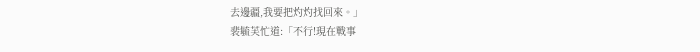去邊疆,我要把灼灼找回來。」
裴毓芙忙道:「不行!現在戰事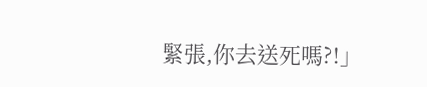緊張,你去送死嗎?!」